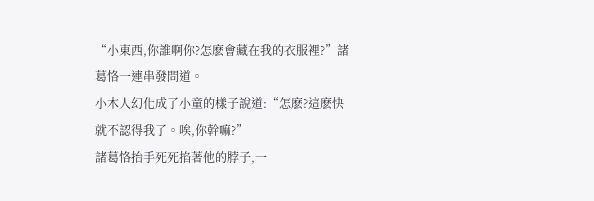“小東西,你誰啊你?怎麽會藏在我的衣服裡?”諸葛恪一連串發問道。
小木人幻化成了小童的樣子說道:“怎麽?這麽快就不認得我了。唉,你幹嘛?”
諸葛恪抬手死死掐著他的脖子,一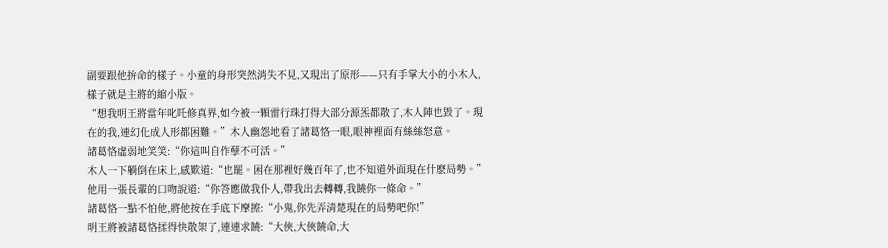副要跟他拚命的樣子。小童的身形突然消失不見,又現出了原形——只有手掌大小的小木人,樣子就是主將的縮小版。
“想我明王將當年叱吒修真界,如今被一顆雷行珠打得大部分源炁都散了,木人陣也毀了。現在的我,連幻化成人形都困難。”木人幽怨地看了諸葛恪一眼,眼神裡面有絲絲怒意。
諸葛恪虛弱地笑笑:“你這叫自作孽不可活。”
木人一下躺倒在床上,感歎道:“也罷。困在那裡好幾百年了,也不知道外面現在什麽局勢。”他用一張長輩的口吻說道:“你答應做我仆人,帶我出去轉轉,我饒你一條命。”
諸葛恪一點不怕他,將他按在手底下摩擦:“小鬼,你先弄清楚現在的局勢吧你!”
明王將被諸葛恪揉得快散架了,連連求饒:“大俠,大俠饒命,大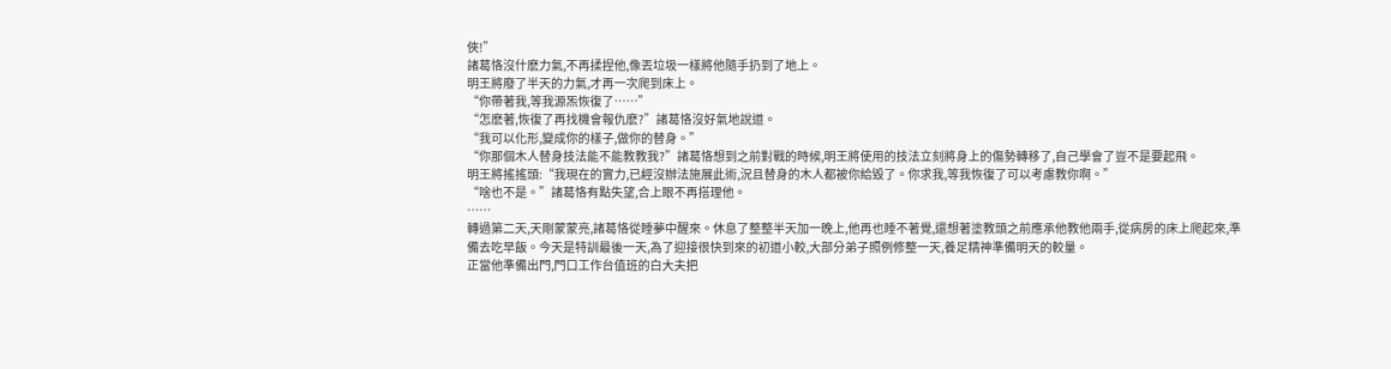俠!”
諸葛恪沒什麽力氣,不再揉捏他,像丟垃圾一樣將他隨手扔到了地上。
明王將廢了半天的力氣,才再一次爬到床上。
“你帶著我,等我源炁恢復了……”
“怎麽著,恢復了再找機會報仇麽?”諸葛恪沒好氣地說道。
“我可以化形,變成你的樣子,做你的替身。”
“你那個木人替身技法能不能教教我?”諸葛恪想到之前對戰的時候,明王將使用的技法立刻將身上的傷勢轉移了,自己學會了豈不是要起飛。
明王將搖搖頭:“我現在的實力,已經沒辦法施展此術,況且替身的木人都被你給毀了。你求我,等我恢復了可以考慮教你啊。”
“啥也不是。”諸葛恪有點失望,合上眼不再搭理他。
……
轉過第二天,天剛蒙蒙亮,諸葛恪從睡夢中醒來。休息了整整半天加一晚上,他再也睡不著覺,還想著塗教頭之前應承他教他兩手,從病房的床上爬起來,準備去吃早飯。今天是特訓最後一天,為了迎接很快到來的初道小較,大部分弟子照例修整一天,養足精神準備明天的較量。
正當他準備出門,門口工作台值班的白大夫把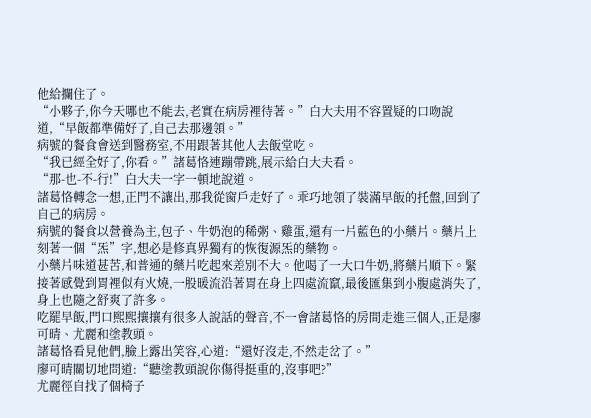他給攔住了。
“小夥子,你今天哪也不能去,老實在病房裡待著。”白大夫用不容置疑的口吻說道,“早飯都準備好了,自己去那邊領。”
病號的餐食會送到醫務室,不用跟著其他人去飯堂吃。
“我已經全好了,你看。”諸葛恪連蹦帶跳,展示給白大夫看。
“那-也-不-行!”白大夫一字一頓地說道。
諸葛恪轉念一想,正門不讓出,那我從窗戶走好了。乖巧地領了裝滿早飯的托盤,回到了自己的病房。
病號的餐食以營養為主,包子、牛奶泡的稀粥、雞蛋,還有一片藍色的小藥片。藥片上刻著一個“炁”字,想必是修真界獨有的恢復源炁的藥物。
小藥片味道甚苦,和普通的藥片吃起來差別不大。他喝了一大口牛奶,將藥片順下。緊接著感覺到胃裡似有火燒,一股暖流沿著胃在身上四處流竄,最後匯集到小腹處消失了,身上也隨之舒爽了許多。
吃罷早飯,門口熙熙攘攘有很多人說話的聲音,不一會諸葛恪的房間走進三個人,正是廖可晴、尤麗和塗教頭。
諸葛恪看見他們,臉上露出笑容,心道:“還好沒走,不然走岔了。”
廖可晴關切地問道:“聽塗教頭說你傷得挺重的,沒事吧?”
尤麗徑自找了個椅子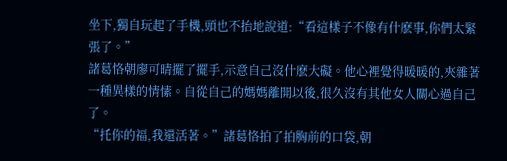坐下,獨自玩起了手機,頭也不抬地說道:“看這樣子不像有什麽事,你們太緊張了。”
諸葛恪朝廖可晴擺了擺手,示意自己沒什麽大礙。他心裡覺得暖暖的,夾雜著一種異樣的情愫。自從自己的媽媽離開以後,很久沒有其他女人關心過自己了。
“托你的福,我還活著。”諸葛恪拍了拍胸前的口袋,朝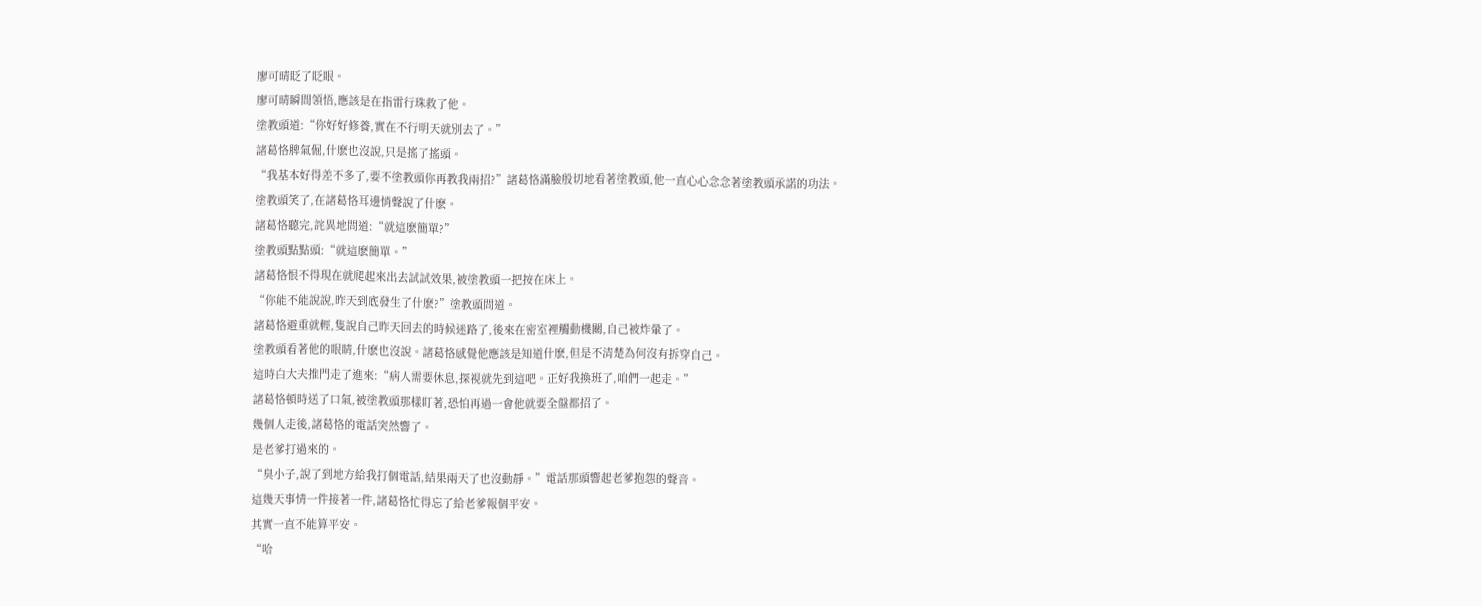廖可晴眨了眨眼。
廖可晴瞬間領悟,應該是在指雷行珠救了他。
塗教頭道:“你好好修養,實在不行明天就別去了。”
諸葛恪脾氣倔,什麽也沒說,只是搖了搖頭。
“我基本好得差不多了,要不塗教頭你再教我兩招?”諸葛恪滿臉殷切地看著塗教頭,他一直心心念念著塗教頭承諾的功法。
塗教頭笑了,在諸葛恪耳邊悄聲說了什麽。
諸葛恪聽完,詫異地問道:“就這麽簡單?”
塗教頭點點頭:“就這麽簡單。”
諸葛恪恨不得現在就爬起來出去試試效果,被塗教頭一把按在床上。
“你能不能說說,昨天到底發生了什麽?”塗教頭問道。
諸葛恪避重就輕,隻說自己昨天回去的時候迷路了,後來在密室裡觸動機關,自己被炸暈了。
塗教頭看著他的眼睛,什麽也沒說。諸葛恪感覺他應該是知道什麽,但是不清楚為何沒有拆穿自己。
這時白大夫推門走了進來:“病人需要休息,探視就先到這吧。正好我換班了,咱們一起走。”
諸葛恪頓時送了口氣,被塗教頭那樣盯著,恐怕再過一會他就要全盤都招了。
幾個人走後,諸葛恪的電話突然響了。
是老爹打過來的。
“臭小子,說了到地方給我打個電話,結果兩天了也沒動靜。”電話那頭響起老爹抱怨的聲音。
這幾天事情一件接著一件,諸葛恪忙得忘了給老爹報個平安。
其實一直不能算平安。
“哈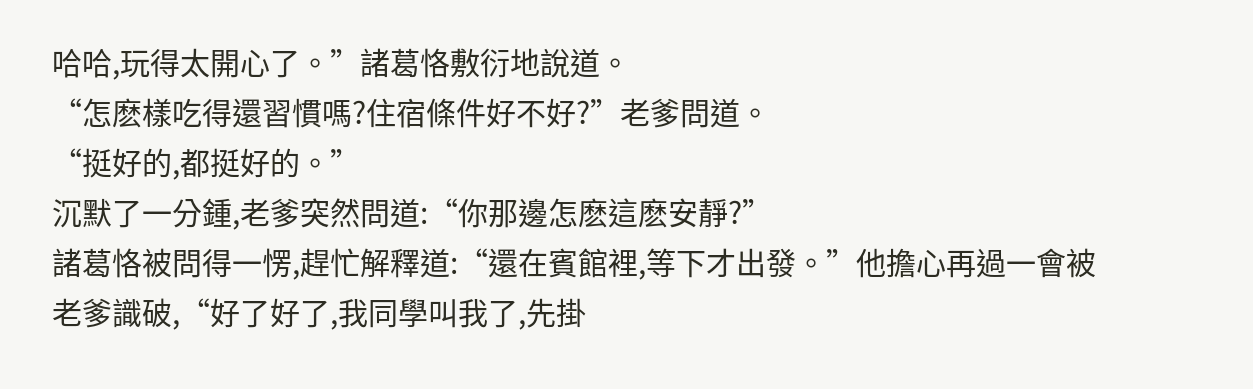哈哈,玩得太開心了。”諸葛恪敷衍地說道。
“怎麽樣吃得還習慣嗎?住宿條件好不好?”老爹問道。
“挺好的,都挺好的。”
沉默了一分鍾,老爹突然問道:“你那邊怎麽這麽安靜?”
諸葛恪被問得一愣,趕忙解釋道:“還在賓館裡,等下才出發。”他擔心再過一會被老爹識破,“好了好了,我同學叫我了,先掛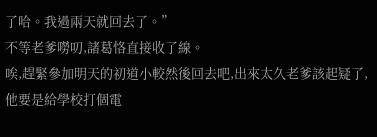了哈。我過兩天就回去了。”
不等老爹嘮叨,諸葛恪直接收了線。
唉,趕緊參加明天的初道小較然後回去吧,出來太久老爹該起疑了,他要是給學校打個電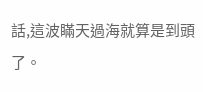話,這波瞞天過海就算是到頭了。